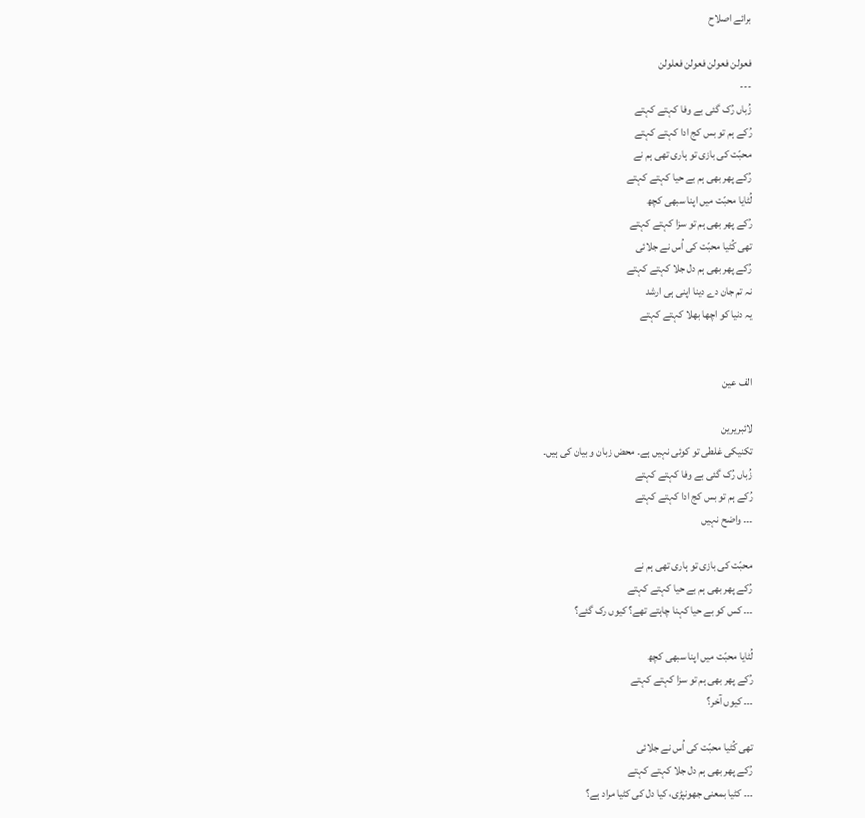برائے اصلاح

فعولن فعولن فعولن فعلولن
---
زُباں رُک گئی بے وفا کہتے کہتے
رُکے ہم تو بس کج ادا کہتے کہتے
محبّت کی بازی تو ہاری تھی ہم نے
رُکے پھر بھی ہم بے حیا کہتے کہتے
لُٹایا محبّت میں اپنا سبھی کچھ
رُکے پھر بھی ہم تو سزا کہتے کہتے
تھی کُٹیا محبّت کی اُس نے جلائی
رُکے پھر بھی ہم دل جلا کہتے کہتے
نہ تم جان دے دینا اپنی ہی ارشد
یہ دنیا کو اچھا بھلا کہتے کہتے


الف عین

لائبریرین
تکنیکی غلطی تو کوئی نہیں ہے۔ محض زبان و بیان کی ہیں۔
زُباں رُک گئی بے وفا کہتے کہتے
رُکے ہم تو بس کج ادا کہتے کہتے
۔۔۔ واضح نہیں

محبّت کی بازی تو ہاری تھی ہم نے
رُکے پھر بھی ہم بے حیا کہتے کہتے
۔۔۔ کس کو بے حیا کہنا چاہتے تھے؟ کیوں رک گئے؟

لُٹایا محبّت میں اپنا سبھی کچھ
رُکے پھر بھی ہم تو سزا کہتے کہتے
۔۔۔ کیوں آخر؟

تھی کُٹیا محبّت کی اُس نے جلائی
رُکے پھر بھی ہم دل جلا کہتے کہتے
۔۔۔ کٹیا بمعنی جھونپڑی، کیا دل کی کٹیا مراد ہے؟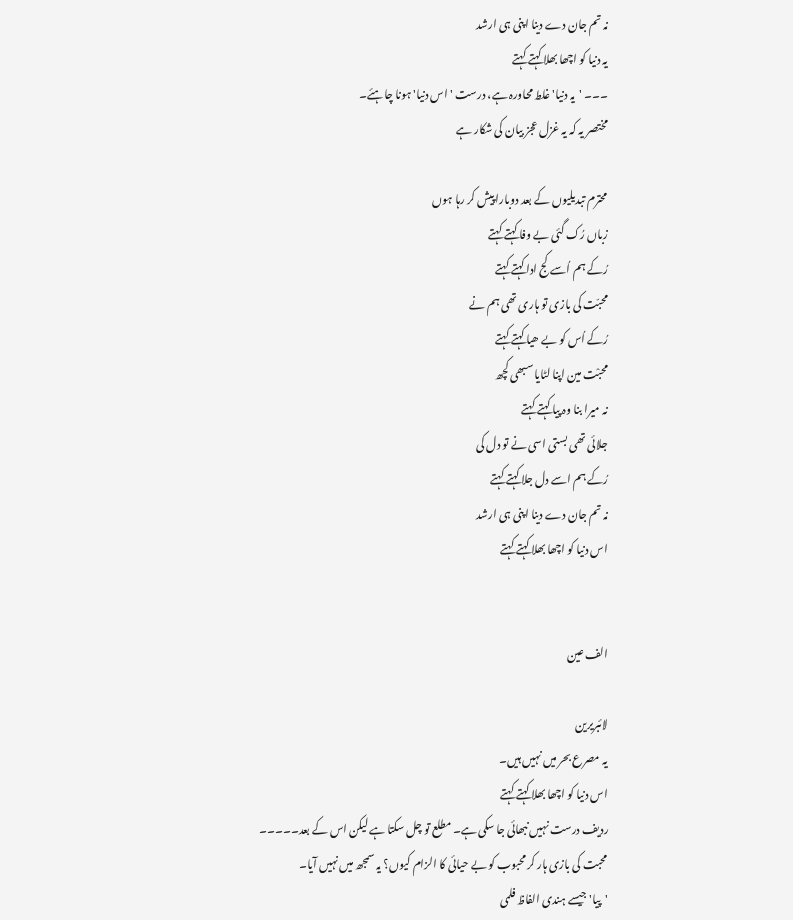نہ تم جان دے دینا اپنی ہی ارشد
یہ دنیا کو اچھا بھلا کہتے کہتے
۔۔۔ 'یہ دنیا' غلط محاورہ ہے، درست 'اس دنیا' ہونا چاہئے۔
مختصر یہ کہ یہ غزل عجز بیان کی شکار ہے

محترم تبدیلیوں کے بعد دوبارا پیش کر رہا ہوں
زباں رُک گئی بے وفا کہتے کہتے
رُکے ہم اُسے کج ادا کہتے کہتے
محبّت کی بازی تو ہاری تھی ہم نے
رُکے اُس کو بے ھیا کہتے کہتے
محبْت مین اپنا لٹایا سبھی کچھ
نہ میرا بنا وہ پیا کہتے کہتے
جلائی تھی بستی اسی نے تو دل کی
رُکے ہم اسے دل جلا کہتے کہتے
نہ تم جان دے دینا اپنی ہی ارشد
اس دنیا کو اچھا بھلا کہتے کہتے


الف عین

لائبریرین
یہ مصرع بحر میں نہیں ہیں۔
اس دنیا کو اچھا بھلا کہتے کہتے
ردیف درست نہیں نبھائی جا سکی ہے۔ مطلع تو چل سکتا ہے لیکن اس کے بعد۔۔۔۔۔
محبت کی بازی ہار کر محبوب کو بے حیائی کا الزام کیوں؟ یہ سمجھ میں نہیں آیا۔
'پیا' جیسے ہندی الفاظ فلمی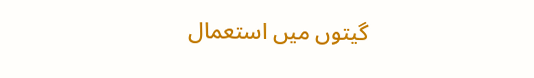گیتوں میں استعمال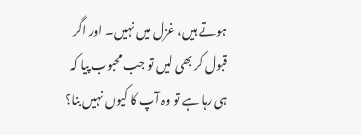ہوتے ہیں، غزل میں نہیں۔ اور اگر قبول کر بھی لیں تو جب محبوب پیا کہ ہی رہا ہے تو وہ آپ کا کیوں نہیں بنا؟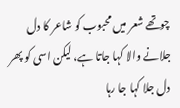چوتھے شعر میں محبوب کو شاعر کا دل جلانے والا کہا جاتا ہے، لیکن اسی کو پھر دل جلا کہا جا رہا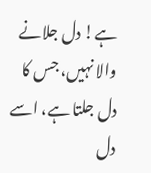ہے! دل جلانے والا نہیں، جس کا دل جلتا ہے، اسے دل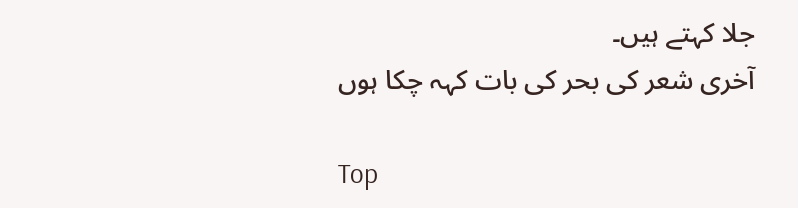جلا کہتے ہیں۔
آخری شعر کی بحر کی بات کہہ چکا ہوں

Top